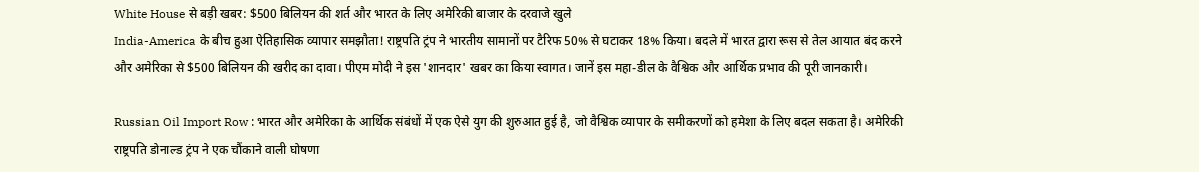White House से बड़ी खबर: $500 बिलियन की शर्त और भारत के लिए अमेरिकी बाजार के दरवाजे खुले
India-America के बीच हुआ ऐतिहासिक व्यापार समझौता! राष्ट्रपति ट्रंप ने भारतीय सामानों पर टैरिफ 50% से घटाकर 18% किया। बदले में भारत द्वारा रूस से तेल आयात बंद करने और अमेरिका से $500 बिलियन की खरीद का दावा। पीएम मोदी ने इस 'शानदार' खबर का किया स्वागत। जानें इस महा-डील के वैश्विक और आर्थिक प्रभाव की पूरी जानकारी।

Russian Oil Import Row : भारत और अमेरिका के आर्थिक संबंधों में एक ऐसे युग की शुरुआत हुई है, जो वैश्विक व्यापार के समीकरणों को हमेशा के लिए बदल सकता है। अमेरिकी राष्ट्रपति डोनाल्ड ट्रंप ने एक चौंकाने वाली घोषणा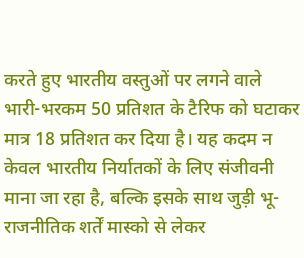करते हुए भारतीय वस्तुओं पर लगने वाले भारी-भरकम 50 प्रतिशत के टैरिफ को घटाकर मात्र 18 प्रतिशत कर दिया है। यह कदम न केवल भारतीय निर्यातकों के लिए संजीवनी माना जा रहा है, बल्कि इसके साथ जुड़ी भू-राजनीतिक शर्तें मास्को से लेकर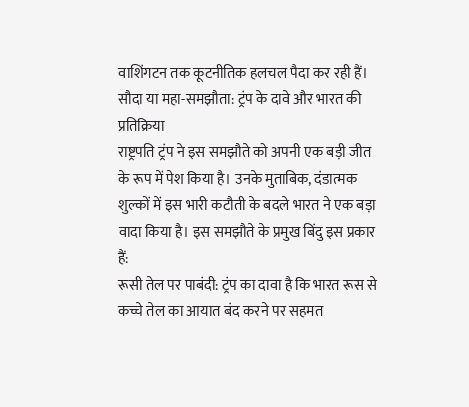वाशिंगटन तक कूटनीतिक हलचल पैदा कर रही हैं।
सौदा या महा-समझौता: ट्रंप के दावे और भारत की प्रतिक्रिया
राष्ट्रपति ट्रंप ने इस समझौते को अपनी एक बड़ी जीत के रूप में पेश किया है। उनके मुताबिक, दंडात्मक शुल्कों में इस भारी कटौती के बदले भारत ने एक बड़ा वादा किया है। इस समझौते के प्रमुख बिंदु इस प्रकार हैं:
रूसी तेल पर पाबंदी: ट्रंप का दावा है कि भारत रूस से कच्चे तेल का आयात बंद करने पर सहमत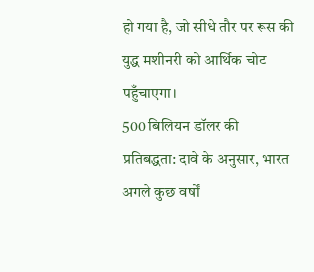हो गया है, जो सीधे तौर पर रूस की युद्ध मशीनरी को आर्थिक चोट पहुँचाएगा।
500 बिलियन डॉलर की प्रतिबद्धता: दावे के अनुसार, भारत अगले कुछ वर्षों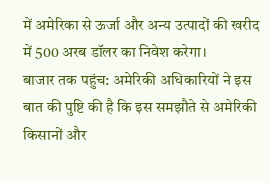में अमेरिका से ऊर्जा और अन्य उत्पादों की खरीद में 500 अरब डॉलर का निवेश करेगा।
बाजार तक पहुंच: अमेरिकी अधिकारियों ने इस बात की पुष्टि की है कि इस समझौते से अमेरिकी किसानों और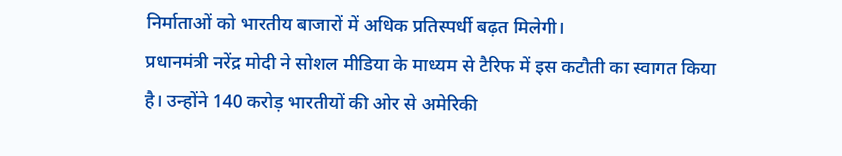निर्माताओं को भारतीय बाजारों में अधिक प्रतिस्पर्धी बढ़त मिलेगी।
प्रधानमंत्री नरेंद्र मोदी ने सोशल मीडिया के माध्यम से टैरिफ में इस कटौती का स्वागत किया है। उन्होंने 140 करोड़ भारतीयों की ओर से अमेरिकी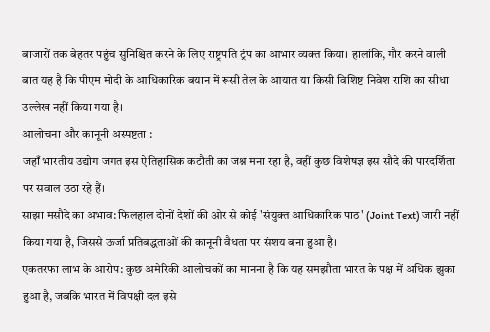बाजारों तक बेहतर पहुंच सुनिश्चित करने के लिए राष्ट्रपति ट्रंप का आभार व्यक्त किया। हालांकि, गौर करने वाली बात यह है कि पीएम मोदी के आधिकारिक बयान में रूसी तेल के आयात या किसी विशिष्ट निवेश राशि का सीधा उल्लेख नहीं किया गया है।
आलोचना और कानूनी अस्पष्टता :
जहाँ भारतीय उद्योग जगत इस ऐतिहासिक कटौती का जश्न मना रहा है, वहीं कुछ विशेषज्ञ इस सौदे की पारदर्शिता पर सवाल उठा रहे हैं।
साझा मसौदे का अभाव: फिलहाल दोनों देशों की ओर से कोई 'संयुक्त आधिकारिक पाठ' (Joint Text) जारी नहीं किया गया है, जिससे ऊर्जा प्रतिबद्धताओं की कानूनी वैधता पर संशय बना हुआ है।
एकतरफा लाभ के आरोप: कुछ अमेरिकी आलोचकों का मानना है कि यह समझौता भारत के पक्ष में अधिक झुका हुआ है, जबकि भारत में विपक्षी दल इसे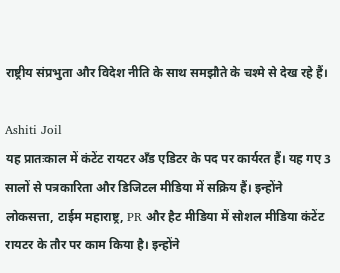राष्ट्रीय संप्रभुता और विदेश नीति के साथ समझौते के चश्मे से देख रहे हैं।

Ashiti Joil
यह प्रातःकाल में कंटेंट रायटर अँड एडिटर के पद पर कार्यरत हैं। यह गए 3 सालों से पत्रकारिता और डिजिटल मीडिया में सक्रिय हैं। इन्होंने लोकसत्ता, टाईम महाराष्ट्र, PR और हैट मीडिया में सोशल मीडिया कंटेंट रायटर के तौर पर काम किया है। इन्होंने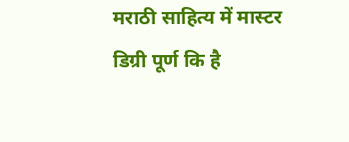मराठी साहित्य में मास्टर डिग्री पूर्ण कि है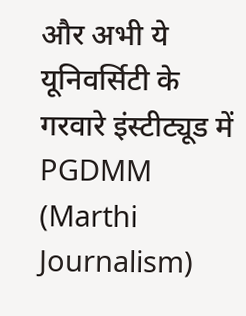और अभी ये यूनिवर्सिटी के गरवारे इंस्टीट्यूड में PGDMM (Marthi Journalism)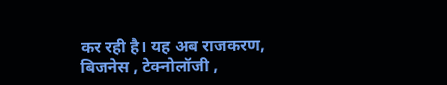कर रही है। यह अब राजकरण, बिजनेस , टेक्नोलॉजी ,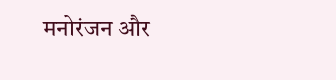मनोरंजन और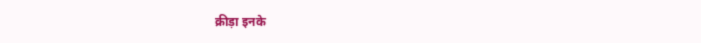क्रीड़ा इनके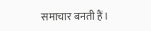समाचार बनती हैं।